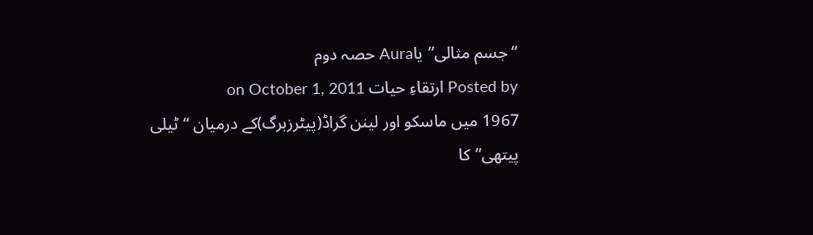“جسم مثالی”یاAura حصہ دوم
Posted by ارتقاءِ حيات on October 1, 2011
1967 میں ماسکو اور لینن گراڈ(پیٹرزبرگ)کے درمیان “ٹیلی پیتھی”کا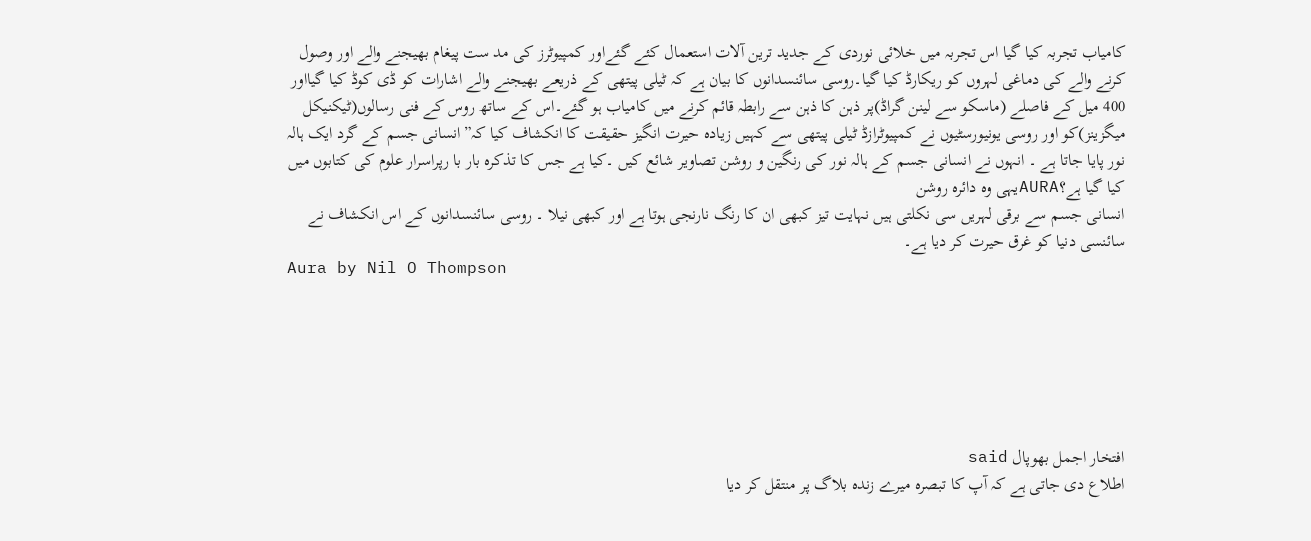کامیاب تجربہ کیا گیا اس تجربہ میں خلائی نوردی کے جدید ترین آلات استعمال کئے گئےاور کمپیوٹرز کی مد ست پیغام بھیجنے والے اور وصول کرنے والے کی دماغی لہروں کو ریکارڈ کیا گیا۔روسی سائنسدانوں کا بیان ہے کہ ٹیلی پیتھی کے ذریعے بھیجنے والے اشارات کو ڈی کوڈ کیا گیااور 400 میل کے فاصلے (ماسکو سے لینن گراڈ)پر ذہن کا ذہن سے رابطہ قائم کرنے میں کامیاب ہو گئے۔اس کے ساتھ روس کے فنی رسالوں(ٹیکنیکل میگزینز)کو اور روسی یونیورسٹیوں نے کمپیوٹرازڈ ٹیلی پیتھی سے کہیں زیادہ حیرت انگیز حقیقت کا انکشاف کیا کہ”انسانی جسم کے گرد ایک ہالہ نور پایا جاتا ہے ۔ انہوں نے انسانی جسم کے ہالہ نور کی رنگین و روشن تصاویر شائع کیں ۔کیا ہے جس کا تذکرہ بار با رپراسرار علوم کی کتابوں میں کیا گیا ہے؟AURAیہی وہ دائرہ روشن
انسانی جسم سے برقی لہریں سی نکلتی ہیں نہایت تیز کبھی ان کا رنگ نارنجی ہوتا ہے اور کبھی نیلا ۔ روسی سائنسدانوں کے اس انکشاف نے سائنسی دنیا کو غرق حیرت کر دیا ہے۔
Aura by Nil O Thompson






افتخار اجمل بھوپال said
اطلاع دی جاتی ہے کہ آپ کا تبصرہ ميرے زندہ بلاگ پر منتقل کر ديا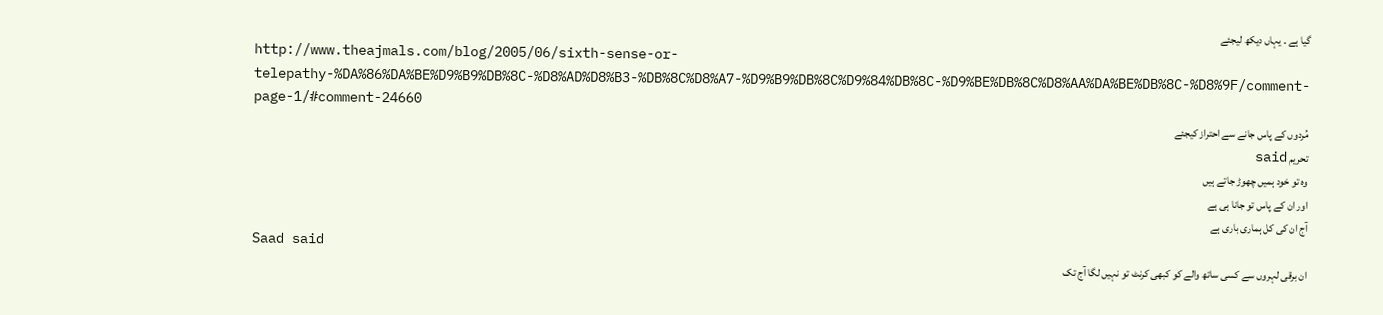گيا ہے ۔ يہاں ديکھ ليجئے
http://www.theajmals.com/blog/2005/06/sixth-sense-or-telepathy-%DA%86%DA%BE%D9%B9%DB%8C-%D8%AD%D8%B3-%DB%8C%D8%A7-%D9%B9%DB%8C%D9%84%DB%8C-%D9%BE%DB%8C%D8%AA%DA%BE%DB%8C-%D8%9F/comment-page-1/#comment-24660
مُردوں کے پاس جانے سے احتراز کيجئے
تحریم said
وہ تو خود ہمیں چھوڑ جاتے ہیں
اور ان کے پاس تو جانا ہی ہے
آج ان کی کل ہماری باری ہے
Saad said
ان برقی لہروں سے کسی ساتھ والے کو کبھی کرنٹ تو نہیں لگا آج تک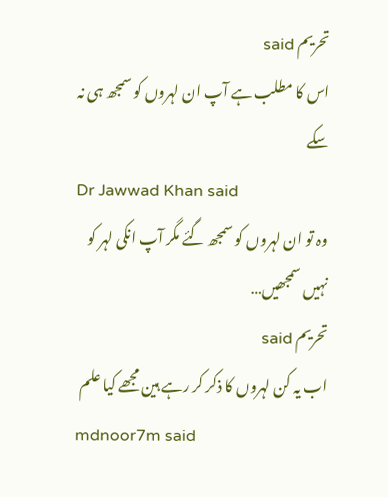تحریم said
اس کا مطلب ہے آپ ان لہروں کو سمجھ ہی نہ سکے
Dr Jawwad Khan said
وہ تو ان لہروں کو سمجھ گئے مگر آپ انکی لہر کو نہیں سمجھیں…
تحریم said
اب یہ کن لہروں کا ذکر کر رہے ہین مجھے کیا علم
mdnoor7m said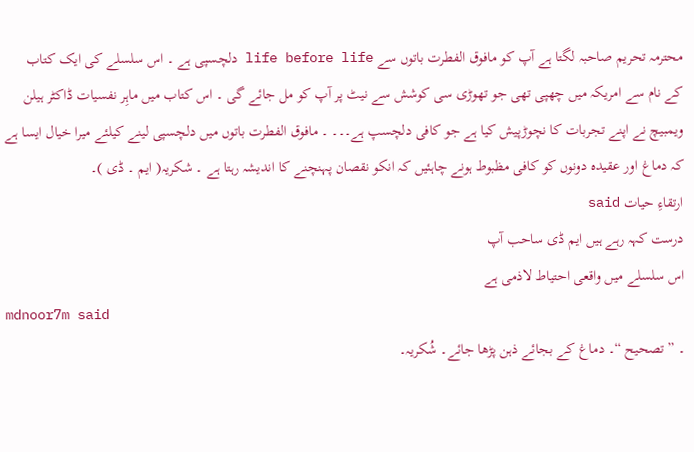محترمہ تحریم صاحبہ لگتا ہے آپ کو مافوق الفطرت باتوں سے life before life دلچسپی ہے ۔ اس سلسلے کی ایک کتاب
کے نام سے امریکہ میں چھپی تھی جو تھوڑی سی کوشش سے نیٹ پر آپ کو مل جائے گی ۔ اس کتاب میں ماہِر نفسیات ڈاکٹر ہیلن ویمبیچ نے اپنے تجربات کا نچوڑپیش کیا ہے جو کافی دلچسپ ہے۔۔۔ ۔ مافوق الفطرت باتوں میں دلچسپی لینے کیلئے میرا خیال ایسا ہے کہ دماغ اور عقیدہ دونوں کو کافی مظبوط ہونے چاہئیں کہ انکو نقصان پہنچنے کا اندیشہ رہتا ہے ۔ شکریہ( ایم ۔ ڈی )۔
ارتقاءِ حيات said
درست کہہ رہے ہیں ایم ڈی ساحب آپ
اس سلسلے میں واقعی احتیاط لاذمی ہے
mdnoor7m said
۔ ” تصحیح “۔ دماغ کے بجائے ذہن پڑھا جائے۔ شُکریہ۔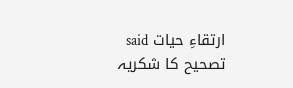ارتقاءِ حيات said
تصحیح کا شکریہ